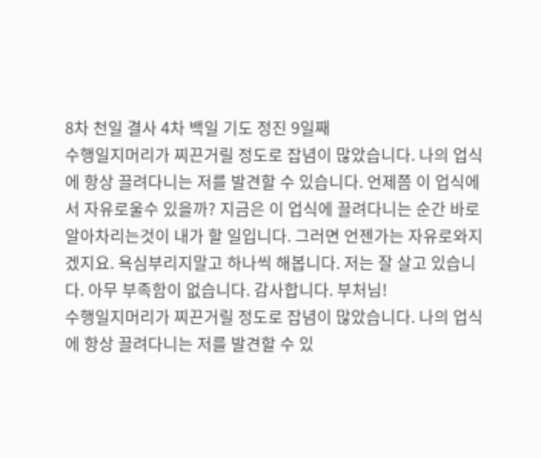8차 천일 결사 4차 백일 기도 정진 9일째
수행일지머리가 찌끈거릴 정도로 잡념이 많았습니다. 나의 업식에 항상 끌려다니는 저를 발견할 수 있습니다. 언제쯤 이 업식에서 자유로울수 있을까? 지금은 이 업식에 끌려다니는 순간 바로 알아차리는것이 내가 할 일입니다. 그러면 언젠가는 자유로와지겠지요. 욕심부리지말고 하나씩 해봅니다. 저는 잘 살고 있습니다. 아무 부족함이 없습니다. 감사합니다. 부처님!
수행일지머리가 찌끈거릴 정도로 잡념이 많았습니다. 나의 업식에 항상 끌려다니는 저를 발견할 수 있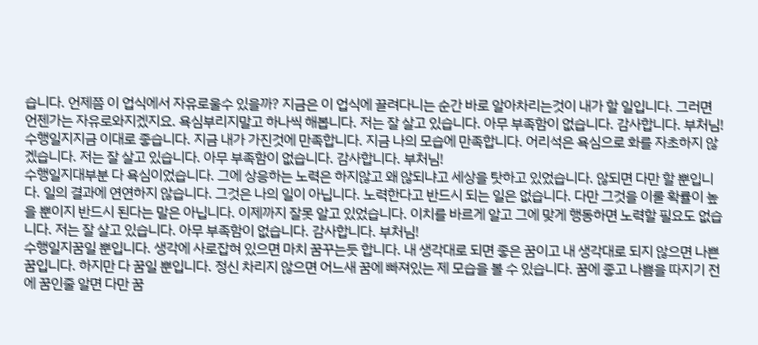습니다. 언제쯤 이 업식에서 자유로울수 있을까? 지금은 이 업식에 끌려다니는 순간 바로 알아차리는것이 내가 할 일입니다. 그러면 언젠가는 자유로와지겠지요. 욕심부리지말고 하나씩 해봅니다. 저는 잘 살고 있습니다. 아무 부족함이 없습니다. 감사합니다. 부처님!
수행일지지금 이대로 좋습니다. 지금 내가 가진것에 만족합니다. 지금 나의 모습에 만족합니다. 어리석은 욕심으로 화를 자초하지 않겠습니다. 저는 잘 살고 있습니다. 아무 부족함이 없습니다. 감사합니다. 부처님!
수행일지대부분 다 욕심이었습니다. 그에 상응하는 노력은 하지않고 왜 않되냐고 세상을 탓하고 있었습니다. 않되면 다만 할 뿐입니다. 일의 결과에 연연하지 않습니다. 그것은 나의 일이 아닙니다. 노력한다고 반드시 되는 일은 없습니다. 다만 그것을 이룰 확률이 높을 뿐이지 반드시 된다는 말은 아닙니다. 이제까지 잘못 알고 있었습니다. 이치를 바르게 알고 그에 맞게 행동하면 노력할 필요도 없습니다. 저는 잘 살고 있습니다. 아무 부족함이 없습니다. 감사합니다. 부처님!
수행일지꿈일 뿐입니다. 생각에 사로잡혀 있으면 마치 꿈꾸는듯 합니다. 내 생각대로 되면 좋은 꿈이고 내 생각대로 되지 않으면 나쁜 꿈입니다. 하지만 다 꿈일 뿐입니다. 정신 차리지 않으면 어느새 꿈에 빠져있는 제 모습을 볼 수 있습니다. 꿈에 좋고 나쁨을 따지기 전에 꿈인줄 알면 다만 꿈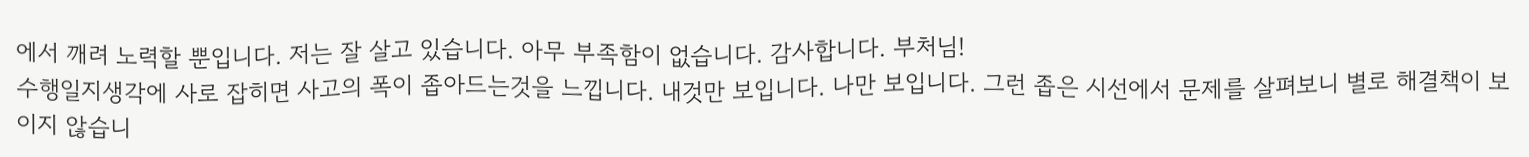에서 깨려 노력할 뿐입니다. 저는 잘 살고 있습니다. 아무 부족함이 없습니다. 감사합니다. 부처님!
수행일지생각에 사로 잡히면 사고의 폭이 좁아드는것을 느낍니다. 내것만 보입니다. 나만 보입니다. 그런 좁은 시선에서 문제를 살펴보니 별로 해결책이 보이지 않습니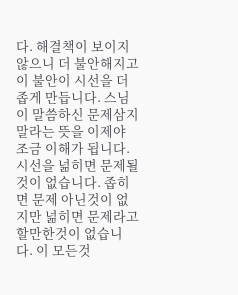다. 해결책이 보이지 않으니 더 불안해지고 이 불안이 시선을 더 좁게 만듭니다. 스님이 말씀하신 문제삼지 말라는 뜻을 이제야 조금 이해가 됩니다. 시선을 넒히면 문제될것이 없습니다. 좁히면 문제 아닌것이 없지만 넒히면 문제라고 할만한것이 없습니다. 이 모든것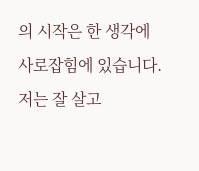의 시작은 한 생각에 사로잡힘에 있습니다. 저는 잘 살고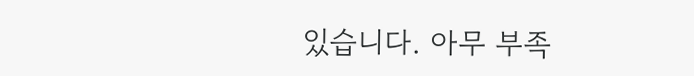있습니다. 아무 부족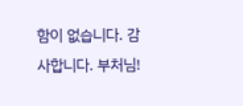함이 없습니다. 감사합니다. 부처님!